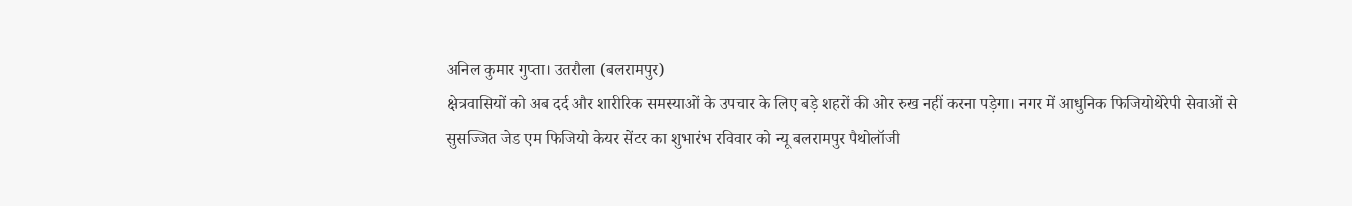अनिल कुमार गुप्ता। उतरौला (बलरामपुर)
क्षेत्रवासियों को अब दर्द और शारीरिक समस्याओं के उपचार के लिए बड़े शहरों की ओर रुख नहीं करना पड़ेगा। नगर में आधुनिक फिजियोथेरेपी सेवाओं से सुसज्जित जेड एम फिजियो केयर सेंटर का शुभारंभ रविवार को न्यू बलरामपुर पैथोलॉजी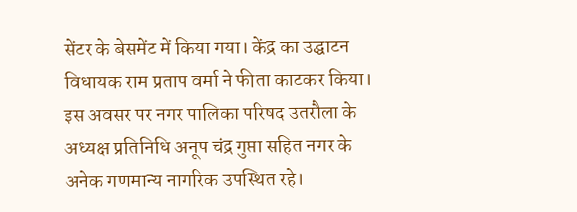सेंटर के बेसमेंट में किया गया। केंद्र का उद्घाटन विधायक राम प्रताप वर्मा ने फीता काटकर किया। इस अवसर पर नगर पालिका परिषद उतरौला के अध्यक्ष प्रतिनिधि अनूप चंद्र गुप्ता सहित नगर के अनेक गणमान्य नागरिक उपस्थित रहे।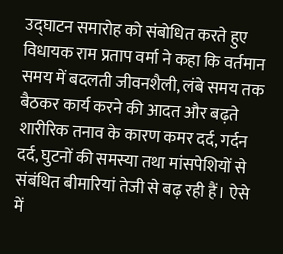उद्घाटन समारोह को संबोधित करते हुए विधायक राम प्रताप वर्मा ने कहा कि वर्तमान समय में बदलती जीवनशैली, लंबे समय तक बैठकर कार्य करने की आदत और बढ़ते शारीरिक तनाव के कारण कमर दर्द, गर्दन दर्द, घुटनों की समस्या तथा मांसपेशियों से संबंधित बीमारियां तेजी से बढ़ रही हैं। ऐसे में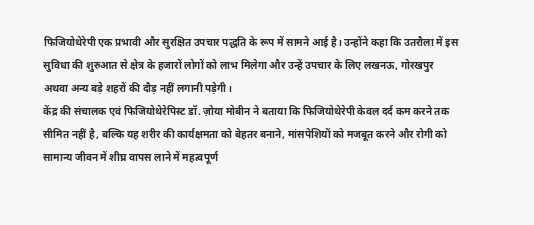फिजियोथेरेपी एक प्रभावी और सुरक्षित उपचार पद्धति के रूप में सामने आई है। उन्होंने कहा कि उतरौला में इस सुविधा की शुरुआत से क्षेत्र के हजारों लोगों को लाभ मिलेगा और उन्हें उपचार के लिए लखनऊ, गोरखपुर अथवा अन्य बड़े शहरों की दौड़ नहीं लगानी पड़ेगी।
केंद्र की संचालक एवं फिजियोथेरेपिस्ट डॉ. ज़ोया मोबीन ने बताया कि फिजियोथेरेपी केवल दर्द कम करने तक सीमित नहीं है, बल्कि यह शरीर की कार्यक्षमता को बेहतर बनाने, मांसपेशियों को मजबूत करने और रोगी को सामान्य जीवन में शीघ्र वापस लाने में महत्वपूर्ण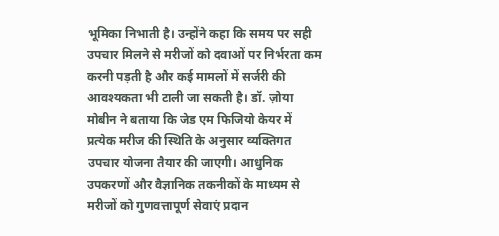भूमिका निभाती है। उन्होंने कहा कि समय पर सही उपचार मिलने से मरीजों को दवाओं पर निर्भरता कम करनी पड़ती है और कई मामलों में सर्जरी की आवश्यकता भी टाली जा सकती है। डॉ. ज़ोया मोबीन ने बताया कि जेड एम फिजियो केयर में प्रत्येक मरीज की स्थिति के अनुसार व्यक्तिगत उपचार योजना तैयार की जाएगी। आधुनिक उपकरणों और वैज्ञानिक तकनीकों के माध्यम से मरीजों को गुणवत्तापूर्ण सेवाएं प्रदान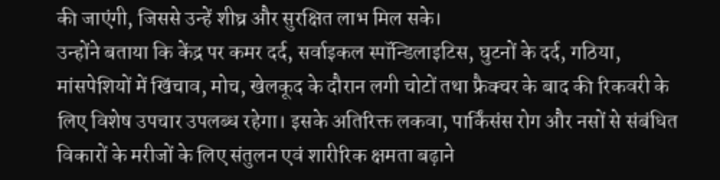की जाएंगी, जिससे उन्हें शीघ्र और सुरक्षित लाभ मिल सके।
उन्होंने बताया कि केंद्र पर कमर दर्द, सर्वाइकल स्पॉन्डिलाइटिस, घुटनों के दर्द, गठिया, मांसपेशियों में खिंचाव, मोच, खेलकूद के दौरान लगी चोटों तथा फ्रैक्चर के बाद की रिकवरी के लिए विशेष उपचार उपलब्ध रहेगा। इसके अतिरिक्त लकवा, पार्किंसंस रोग और नसों से संबंधित विकारों के मरीजों के लिए संतुलन एवं शारीरिक क्षमता बढ़ाने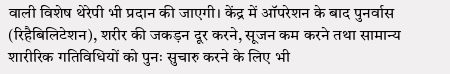वाली विशेष थेरेपी भी प्रदान की जाएगी। केंद्र में ऑपरेशन के बाद पुनर्वास (रिहैबिलिटेशन), शरीर की जकड़न दूर करने, सूजन कम करने तथा सामान्य शारीरिक गतिविधियों को पुनः सुचारु करने के लिए भी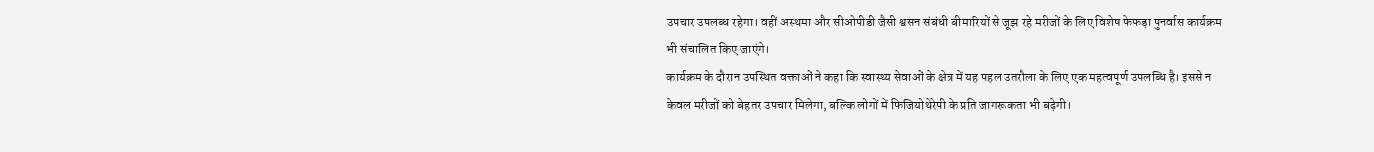उपचार उपलब्ध रहेगा। वहीं अस्थमा और सीओपीडी जैसी श्वसन संबंधी बीमारियों से जूझ रहे मरीजों के लिए विशेष फेफड़ा पुनर्वास कार्यक्रम भी संचालित किए जाएंगे।
कार्यक्रम के दौरान उपस्थित वक्ताओं ने कहा कि स्वास्थ्य सेवाओं के क्षेत्र में यह पहल उतरौला के लिए एक महत्वपूर्ण उपलब्धि है। इससे न केवल मरीजों को बेहतर उपचार मिलेगा, बल्कि लोगों में फिजियोथेरेपी के प्रति जागरूकता भी बढ़ेगी।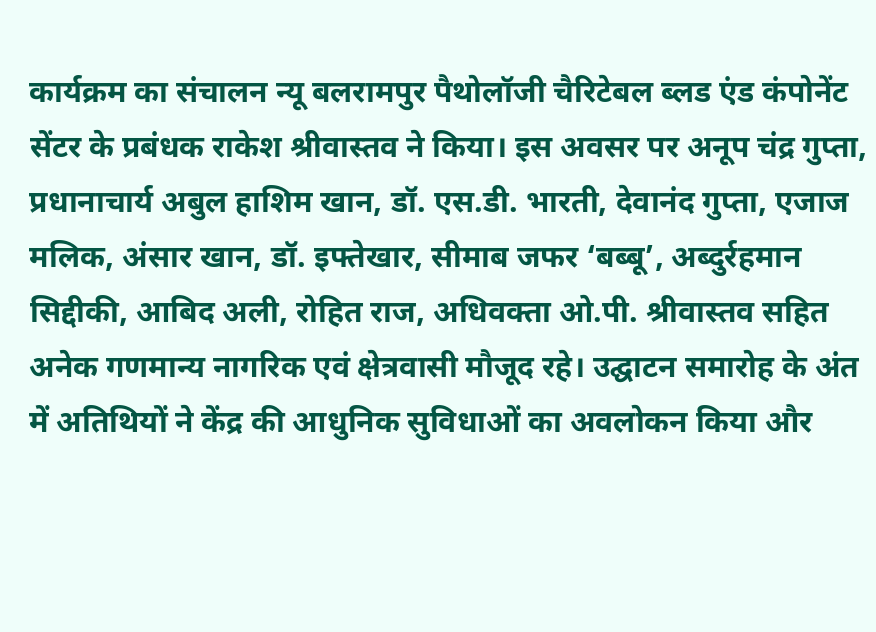कार्यक्रम का संचालन न्यू बलरामपुर पैथोलॉजी चैरिटेबल ब्लड एंड कंपोनेंट सेंटर के प्रबंधक राकेश श्रीवास्तव ने किया। इस अवसर पर अनूप चंद्र गुप्ता, प्रधानाचार्य अबुल हाशिम खान, डॉ. एस.डी. भारती, देवानंद गुप्ता, एजाज मलिक, अंसार खान, डॉ. इफ्तेखार, सीमाब जफर ‘बब्बू’, अब्दुर्रहमान सिद्दीकी, आबिद अली, रोहित राज, अधिवक्ता ओ.पी. श्रीवास्तव सहित अनेक गणमान्य नागरिक एवं क्षेत्रवासी मौजूद रहे। उद्घाटन समारोह के अंत में अतिथियों ने केंद्र की आधुनिक सुविधाओं का अवलोकन किया और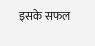इसके सफल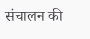संचालन की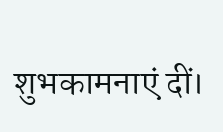शुभकामनाएं दीं।